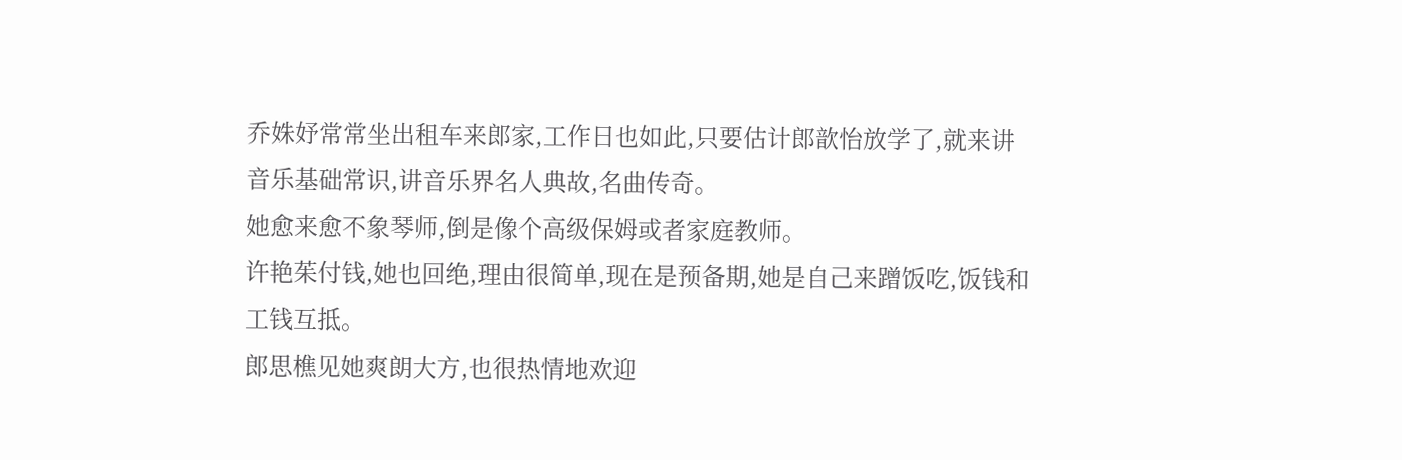乔姝妤常常坐出租车来郎家,工作日也如此,只要估计郎歆怡放学了,就来讲音乐基础常识,讲音乐界名人典故,名曲传奇。
她愈来愈不象琴师,倒是像个高级保姆或者家庭教师。
许艳茱付钱,她也回绝,理由很简单,现在是预备期,她是自己来蹭饭吃,饭钱和工钱互抵。
郎思樵见她爽朗大方,也很热情地欢迎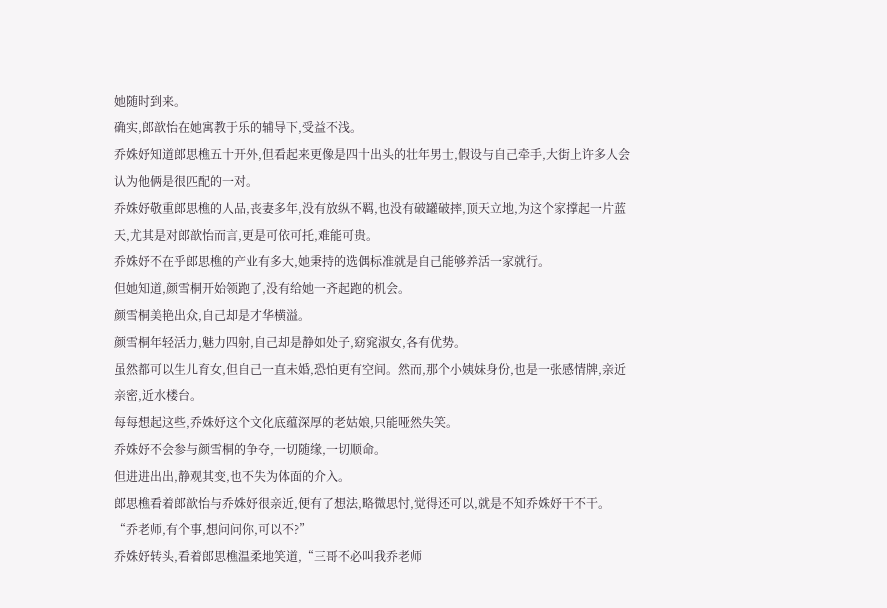她随时到来。
确实,郎歆怡在她寓教于乐的辅导下,受益不浅。
乔姝妤知道郎思樵五十开外,但看起来更像是四十出头的壮年男士,假设与自己牵手,大街上许多人会认为他俩是很匹配的一对。
乔姝妤敬重郎思樵的人品,丧妻多年,没有放纵不羁,也没有破罐破摔,顶天立地,为这个家撑起一片蓝天,尤其是对郎歆怡而言,更是可依可托,难能可贵。
乔姝妤不在乎郎思樵的产业有多大,她秉持的选偶标准就是自己能够养活一家就行。
但她知道,颜雪桐开始领跑了,没有给她一齐起跑的机会。
颜雪桐美艳出众,自己却是才华横溢。
颜雪桐年轻活力,魅力四射,自己却是静如处子,窈窕淑女,各有优势。
虽然都可以生儿育女,但自己一直未婚,恐怕更有空间。然而,那个小姨妹身份,也是一张感情牌,亲近亲密,近水楼台。
每每想起这些,乔姝妤这个文化底蕴深厚的老姑娘,只能哑然失笑。
乔姝妤不会参与颜雪桐的争夺,一切随缘,一切顺命。
但进进出出,静观其变,也不失为体面的介入。
郎思樵看着郎歆怡与乔姝妤很亲近,便有了想法,略微思忖,觉得还可以,就是不知乔姝妤干不干。
“乔老师,有个事,想问问你,可以不?”
乔姝妤转头,看着郎思樵温柔地笑道,“三哥不必叫我乔老师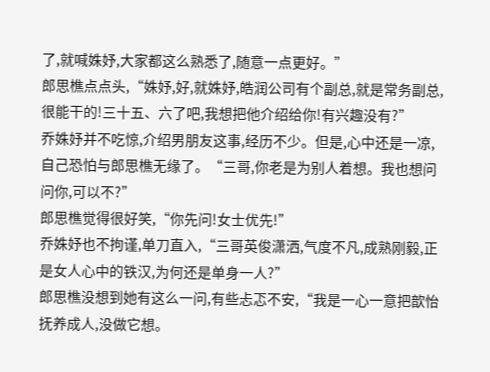了,就喊姝妤,大家都这么熟悉了,随意一点更好。”
郎思樵点点头,“姝妤,好,就姝妤,皓润公司有个副总,就是常务副总,很能干的!三十五、六了吧,我想把他介绍给你!有兴趣没有?”
乔姝妤并不吃惊,介绍男朋友这事,经历不少。但是,心中还是一凉,自己恐怕与郎思樵无缘了。“三哥,你老是为别人着想。我也想问问你,可以不?”
郎思樵觉得很好笑,“你先问!女士优先!”
乔姝妤也不拘谨,单刀直入,“三哥英俊潇洒,气度不凡,成熟刚毅,正是女人心中的铁汉,为何还是单身一人?”
郎思樵没想到她有这么一问,有些忐忑不安,“我是一心一意把歆怡抚养成人,没做它想。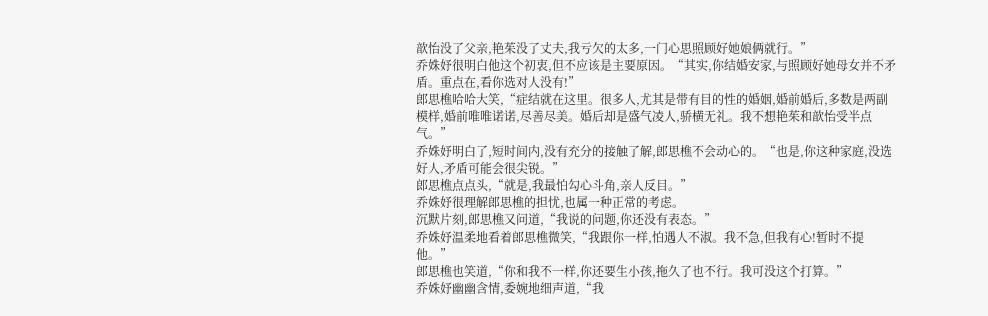歆怡没了父亲,艳茱没了丈夫,我亏欠的太多,一门心思照顾好她娘俩就行。”
乔姝妤很明白他这个初衷,但不应该是主要原因。“其实,你结婚安家,与照顾好她母女并不矛盾。重点在,看你选对人没有!”
郎思樵哈哈大笑,“症结就在这里。很多人,尤其是带有目的性的婚姻,婚前婚后,多数是两副模样,婚前唯唯诺诺,尽善尽美。婚后却是盛气凌人,骄横无礼。我不想艳茱和歆怡受半点气。”
乔姝妤明白了,短时间内,没有充分的接触了解,郎思樵不会动心的。“也是,你这种家庭,没选好人,矛盾可能会很尖锐。”
郎思樵点点头,“就是,我最怕勾心斗角,亲人反目。”
乔姝妤很理解郎思樵的担忧,也属一种正常的考虑。
沉默片刻,郎思樵又问道,“我说的问题,你还没有表态。”
乔姝妤温柔地看着郎思樵微笑,“我跟你一样,怕遇人不淑。我不急,但我有心!暂时不提他。”
郎思樵也笑道,“你和我不一样,你还要生小孩,拖久了也不行。我可没这个打算。”
乔姝妤幽幽含情,委婉地细声道,“我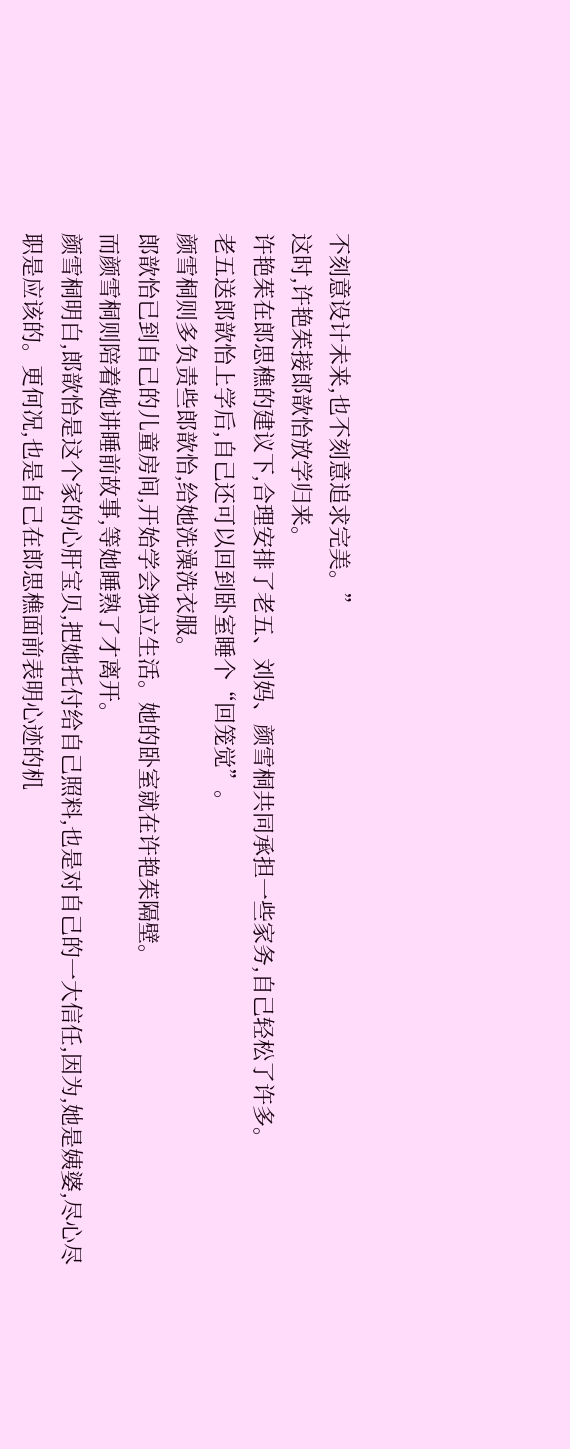不刻意设计未来,也不刻意追求完美。”
这时,许艳茱接郎歆怡放学归来。
许艳茱在郎思樵的建议下,合理安排了老五、刘妈、颜雪桐共同承担一些家务,自己轻松了许多。
老五送郎歆怡上学后,自己还可以回到卧室睡个“回笼觉”。
颜雪桐则多负责些郎歆怡,给她洗澡洗衣服。
郎歆怡已到自己的儿童房间,开始学会独立生活。她的卧室就在许艳茱隔壁。
而颜雪桐则陪着她讲睡前故事,等她睡熟了才离开。
颜雪桐明白,郎歆怡是这个家的心肝宝贝,把她托付给自己照料,也是对自己的一大信任,因为,她是姨婆,尽心尽职是应该的。更何况,也是自己在郎思樵面前表明心迹的机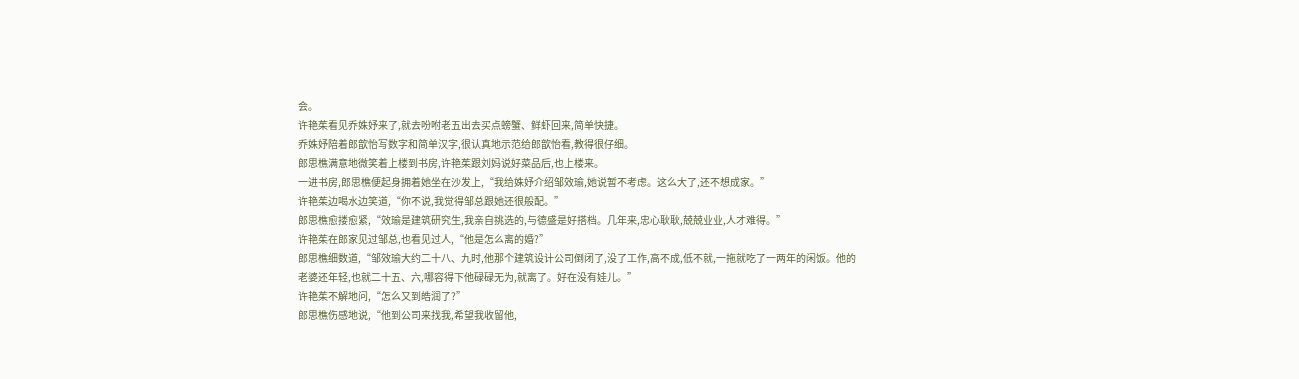会。
许艳茱看见乔姝妤来了,就去吩咐老五出去买点螃蟹、鲜虾回来,简单快捷。
乔姝妤陪着郎歆怡写数字和简单汉字,很认真地示范给郎歆怡看,教得很仔细。
郎思樵满意地微笑着上楼到书房,许艳茱跟刘妈说好菜品后,也上楼来。
一进书房,郎思樵便起身拥着她坐在沙发上,“我给姝妤介绍邹效瑜,她说暂不考虑。这么大了,还不想成家。”
许艳茱边喝水边笑道,“你不说,我觉得邹总跟她还很般配。”
郎思樵愈搂愈紧,“效瑜是建筑研究生,我亲自挑选的,与德盛是好搭档。几年来,忠心耿耿,兢兢业业,人才难得。”
许艳茱在郎家见过邹总,也看见过人,“他是怎么离的婚?”
郎思樵细数道,“邹效瑜大约二十八、九时,他那个建筑设计公司倒闭了,没了工作,高不成,低不就,一拖就吃了一两年的闲饭。他的老婆还年轻,也就二十五、六,哪容得下他碌碌无为,就离了。好在没有娃儿。”
许艳茱不解地问,“怎么又到皓润了?”
郎思樵伤感地说,“他到公司来找我,希望我收留他,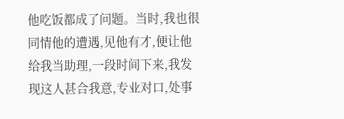他吃饭都成了问题。当时,我也很同情他的遭遇,见他有才,便让他给我当助理,一段时间下来,我发现这人甚合我意,专业对口,处事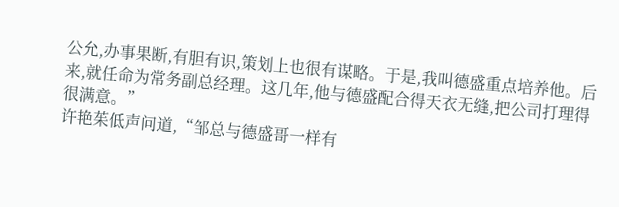公允,办事果断,有胆有识,策划上也很有谋略。于是,我叫德盛重点培养他。后来,就任命为常务副总经理。这几年,他与德盛配合得天衣无缝,把公司打理得很满意。”
许艳茱低声问道,“邹总与德盛哥一样有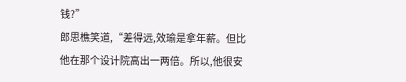钱?”
郎思樵笑道,“差得远,效瑜是拿年薪。但比他在那个设计院高出一两倍。所以,他很安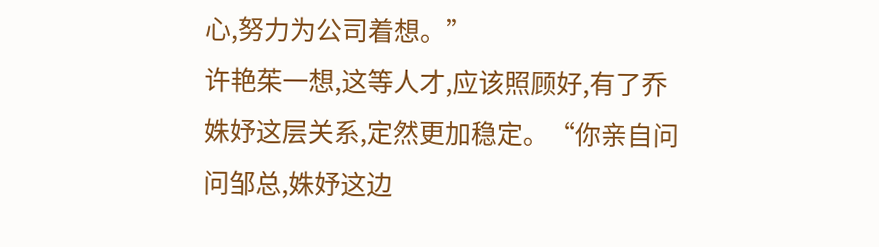心,努力为公司着想。”
许艳茱一想,这等人才,应该照顾好,有了乔姝妤这层关系,定然更加稳定。“你亲自问问邹总,姝妤这边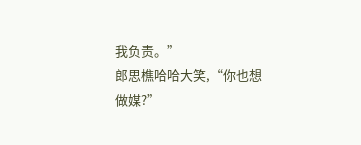我负责。”
郎思樵哈哈大笑,“你也想做媒?”